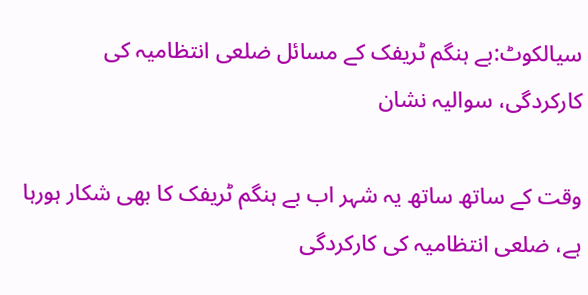سیالکوٹ:بے ہنگم ٹریفک کے مسائل ضلعی انتظامیہ کی کارکردگی، سوالیہ نشان

وقت کے ساتھ ساتھ یہ شہر اب بے ہنگم ٹریفک کا بھی شکار ہورہا ہے، ضلعی انتظامیہ کی کارکردگی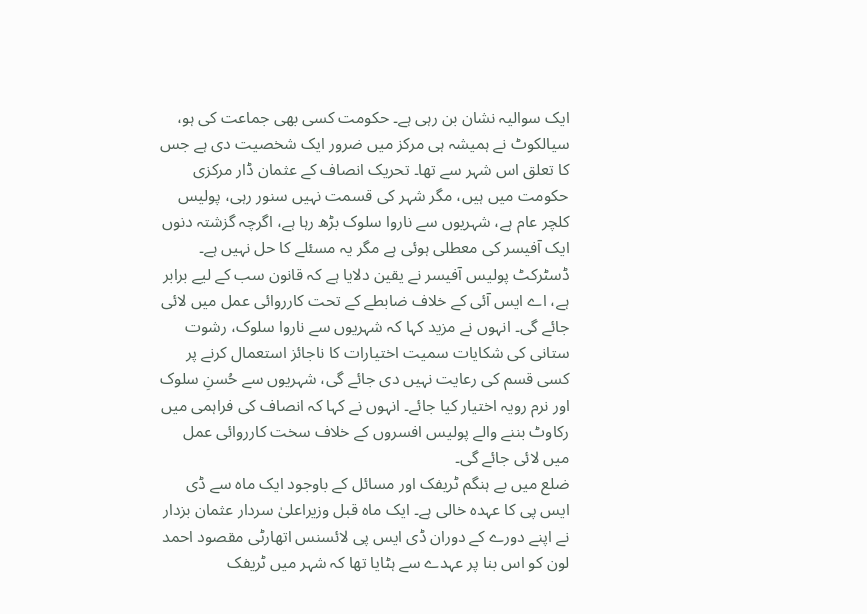ایک سوالیہ نشان بن رہی ہے۔ حکومت کسی بھی جماعت کی ہو، سیالکوٹ نے ہمیشہ ہی مرکز میں ضرور ایک شخصیت دی ہے جس کا تعلق اس شہر سے تھا۔ تحریک انصاف کے عثمان ڈار مرکزی حکومت میں ہیں، مگر شہر کی قسمت نہیں سنور رہی، پولیس کلچر عام ہے، شہریوں سے ناروا سلوک بڑھ رہا ہے، اگرچہ گزشتہ دنوں ایک آفیسر کی معطلی ہوئی ہے مگر یہ مسئلے کا حل نہیں ہے۔ ڈسٹرکٹ پولیس آفیسر نے یقین دلایا ہے کہ قانون سب کے لیے برابر ہے، اے ایس آئی کے خلاف ضابطے کے تحت کارروائی عمل میں لائی جائے گی۔ انہوں نے مزید کہا کہ شہریوں سے ناروا سلوک، رشوت ستانی کی شکایات سمیت اختیارات کا ناجائز استعمال کرنے پر کسی قسم کی رعایت نہیں دی جائے گی، شہریوں سے حُسنِ سلوک اور نرم رویہ اختیار کیا جائے۔ انہوں نے کہا کہ انصاف کی فراہمی میں رکاوٹ بننے والے پولیس افسروں کے خلاف سخت کارروائی عمل میں لائی جائے گی۔
ضلع میں بے ہنگم ٹریفک اور مسائل کے باوجود ایک ماہ سے ڈی ایس پی کا عہدہ خالی ہے۔ ایک ماہ قبل وزیراعلیٰ سردار عثمان بزدار نے اپنے دورے کے دوران ڈی ایس پی لائسنس اتھارٹی مقصود احمد لون کو اس بنا پر عہدے سے ہٹایا تھا کہ شہر میں ٹریفک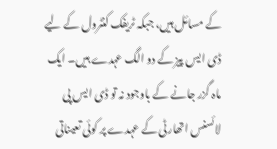کے مسائل ہیں، جبکہ ٹریفک کنٹرول کے لیے ڈی ایس پیز کے دو الگ عہدے ہیں۔ ایک ماہ گزر جانے کے باوجود نہ تو ڈی ایس پی لائسنس اتھارٹی کے عہدے پر کوئی تعیناتی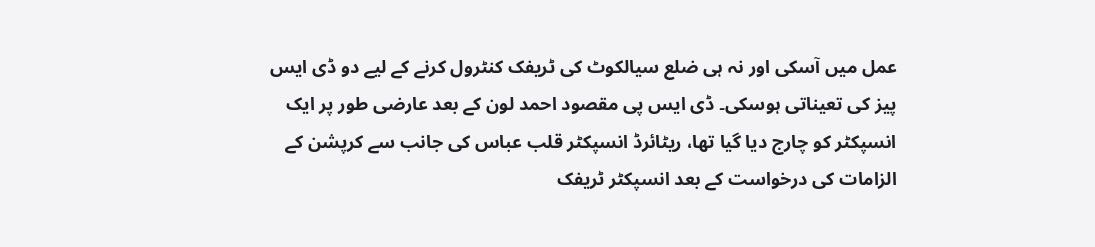عمل میں آسکی اور نہ ہی ضلع سیالکوٹ کی ٹریفک کنٹرول کرنے کے لیے دو ڈی ایس پیز کی تعیناتی ہوسکی۔ ڈی ایس پی مقصود احمد لون کے بعد عارضی طور پر ایک انسپکٹر کو چارج دیا گیا تھا، ریٹائرڈ انسپکٹر قلب عباس کی جانب سے کرپشن کے الزامات کی درخواست کے بعد انسپکٹر ٹریفک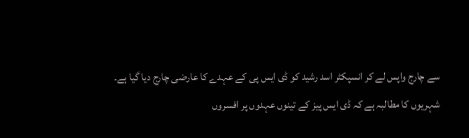سے چارج واپس لے کر انسپکٹر اسد رشید کو ڈی ایس پی کے عہدے کا عارضی چارج دیا گیا ہے۔ شہریوں کا مطالبہ ہے کہ ڈی ایس پیز کے تینوں عہدوں پر افسروں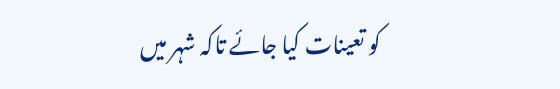کو تعینات کیا جائے تاکہ شہر میں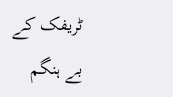ٹریفک کے بے ہنگم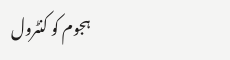ہجوم کو کنٹرول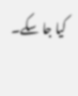کیا جا سکے۔